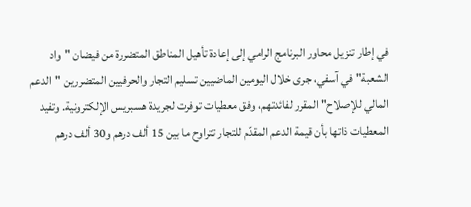في إطار تنزيل محاور البرنامج الرامي إلى إعادة تأهيل المناطق المتضررة من فيضان "واد الشعبة" في آسفي، جرى خلال اليومين الماضيين تسليم التجار والحرفيين المتضررين "الدعم المالي للإصلاح" المقرر لفائدتهم، وفق معطيات توفرت لجريدة هسبريس الإلكترونية. وتفيد المعطيات ذاتها بأن قيمة الدعم المقدّم للتجار تتراوح ما بين 15 ألف درهم و30 ألف درهم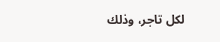لكل تاجر، وذلك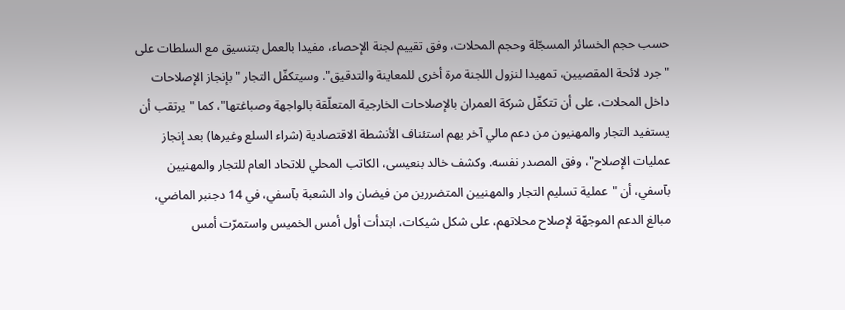حسب حجم الخسائر المسجّلة وحجم المحلات، وفق تقييم لجنة الإحصاء، مفيدا بالعمل بتنسيق مع السلطات على "جرد لائحة المقصيين، تمهيدا لنزول اللجنة مرة أخرى للمعاينة والتدقيق". وسيتكفّل التجار "بإنجاز الإصلاحات داخل المحلات، على أن تتكفّل شركة العمران بالإصلاحات الخارجية المتعلّقة بالواجهة وصباغتها"، كما "يرتقب أن يستفيد التجار والمهنيون من دعم مالي آخر يهم استئناف الأنشطة الاقتصادية (شراء السلع وغيرها) بعد إنجاز عمليات الإصلاح"، وفق المصدر نفسه. وكشف خالد بنعيسى، الكاتب المحلي للاتحاد العام للتجار والمهنيين بآسفي، أن "عملية تسليم التجار والمهنيين المتضررين من فيضان واد الشعبة بآسفي، في 14 دجنبر الماضي، مبالغ الدعم الموجهّة لإصلاح محلاتهم، على شكل شيكات، ابتدأت أول أمس الخميس واستمرّت أمس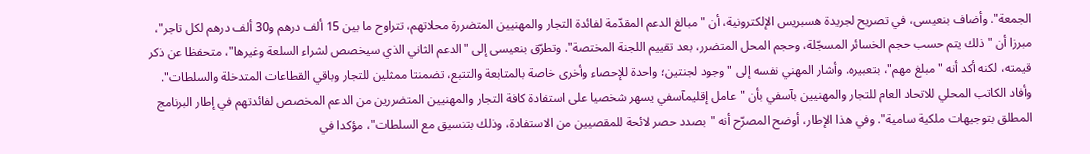الجمعة". وأضاف بنعيسى، في تصريح لجريدة هسبريس الإلكترونية، أن "مبالغ الدعم المقدّمة لفائدة التجار والمهنيين المتضررة محلاتهم، تتراوح ما بين 15 ألف درهم و30 ألف درهم لكل تاجر"، مبرزا أن "ذلك يتم حسب حجم الخسائر المسجّلة، وحجم المحل المتضرر، بعد تقييم اللجنة المختصة". وتطرّق بنعيسى إلى "الدعم الثاني الذي سيخصص لشراء السلعة وغيرها"، متحفظا عن ذكر قيمته، لكنه أكد أنه "مبلغ مهم"، بتعبيره. وأشار المهني نفسه إلى "وجود لجنتين؛ واحدة للإحصاء وأخرى خاصة بالمتابعة والتتبع، تضمنتا ممثلين للتجار وباقي القطاعات المتدخلة والسلطات". وأفاد الكاتب المحلي للاتحاد العام للتجار والمهنيين بآسفي بأن "عامل إقليمآسفي يسهر شخصيا على استفادة كافة التجار والمهنيين المتضررين من الدعم المخصص لفائدتهم في إطار البرنامج المطلق بتوجيهات ملكية سامية". وفي هذا الإطار، أوضح المصرّح أنه "بصدد حصر لائحة للمقصيين من الاستفادة، وذلك بتنسيق مع السلطات"، مؤكدا في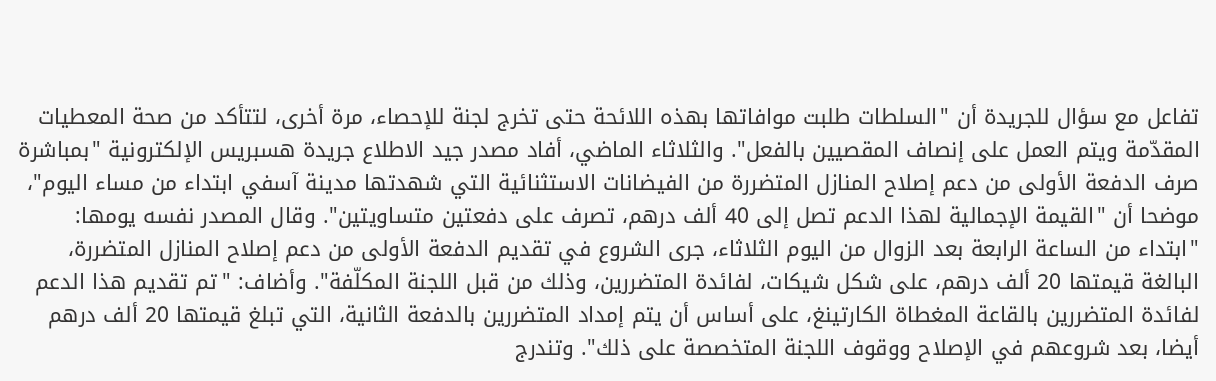تفاعل مع سؤال للجريدة أن "السلطات طلبت موافاتها بهذه اللائحة حتى تخرج لجنة للإحصاء، مرة أخرى، لتتأكد من صحة المعطيات المقدّمة ويتم العمل على إنصاف المقصيين بالفعل". والثلاثاء الماضي، أفاد مصدر جيد الاطلاع جريدة هسبريس الإلكترونية "بمباشرة صرف الدفعة الأولى من دعم إصلاح المنازل المتضررة من الفيضانات الاستثنائية التي شهدتها مدينة آسفي ابتداء من مساء اليوم"، موضحا أن "القيمة الإجمالية لهذا الدعم تصل إلى 40 ألف درهم، تصرف على دفعتين متساويتين". وقال المصدر نفسه يومها: "ابتداء من الساعة الرابعة بعد الزوال من اليوم الثلاثاء، جرى الشروع في تقديم الدفعة الأولى من دعم إصلاح المنازل المتضررة، البالغة قيمتها 20 ألف درهم، على شكل شيكات، لفائدة المتضررين، وذلك من قبل اللجنة المكلّفة". وأضاف: "تم تقديم هذا الدعم لفائدة المتضررين بالقاعة المغطاة الكارتينغ، على أساس أن يتم إمداد المتضررين بالدفعة الثانية، التي تبلغ قيمتها 20 ألف درهم أيضا، بعد شروعهم في الإصلاح ووقوف اللجنة المتخصصة على ذلك". وتندرج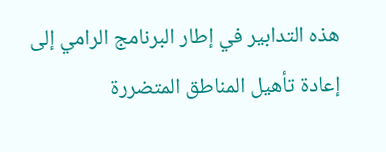هذه التدابير في إطار البرنامج الرامي إلى إعادة تأهيل المناطق المتضررة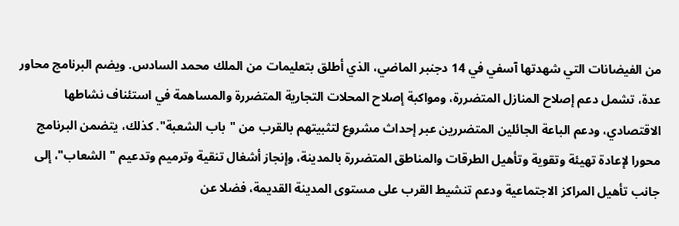من الفيضانات التي شهدتها آسفي في 14 دجنبر الماضي، الذي أطلق بتعليمات من الملك محمد السادس. ويضم البرنامج محاور عدة، تشمل دعم إصلاح المنازل المتضررة، ومواكبة إصلاح المحلات التجارية المتضررة والمساهمة في استئناف نشاطها الاقتصادي، ودعم الباعة الجائلين المتضررين عبر إحداث مشروع لتثبيتهم بالقرب من "باب الشعبة". كذلك، يتضمن البرنامج محورا لإعادة تهيئة وتقوية وتأهيل الطرقات والمناطق المتضررة بالمدينة، وإنجاز أشغال تنقية وترميم وتدعيم "الشعاب"، إلى جانب تأهيل المراكز الاجتماعية ودعم تنشيط القرب على مستوى المدينة القديمة، فضلا عن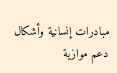مبادرات إنسانية وأشكال دعم موازية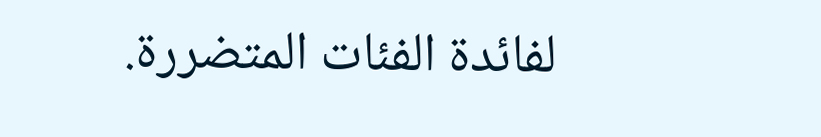لفائدة الفئات المتضررة.